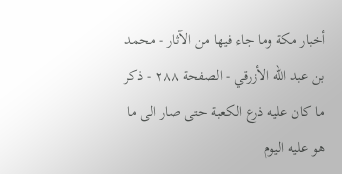أخبار مكة وما جاء فيها من الآثار - محمد بن عبد الله الأزرقي - الصفحة ٢٨٨ - ذكر ما كان عليه ذرع الكعبة حتى صار الى ما هو عليه اليوم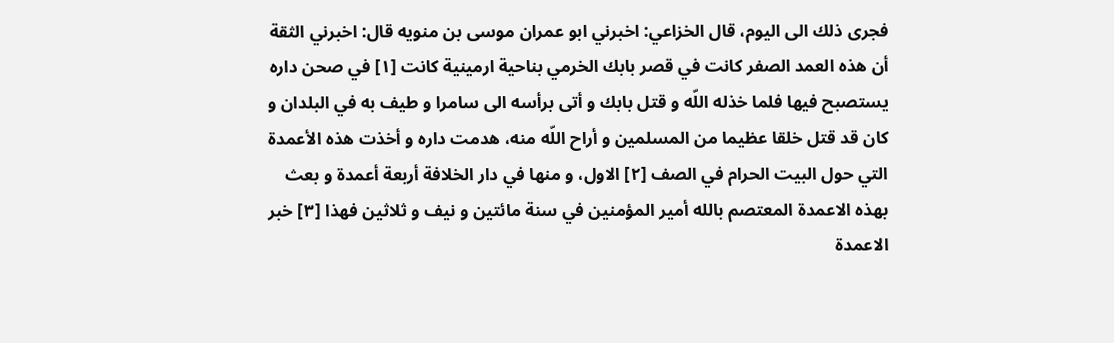فجرى ذلك الى اليوم، قال الخزاعي: اخبرني ابو عمران موسى بن منويه قال: اخبرني الثقة أن هذه العمد الصفر كانت في قصر بابك الخرمي بناحية ارمينية كانت [١] في صحن داره يستصبح فيها فلما خذله اللّه و قتل بابك و أتى برأسه الى سامرا و طيف به في البلدان و كان قد قتل خلقا عظيما من المسلمين و أراح اللّه منه، هدمت داره و أخذت هذه الأعمدة التي حول البيت الحرام في الصف [٢] الاول، و منها في دار الخلافة أربعة أعمدة و بعث بهذه الاعمدة المعتصم بالله أمير المؤمنين في سنة مائتين و نيف و ثلاثين فهذا [٣] خبر الاعمدة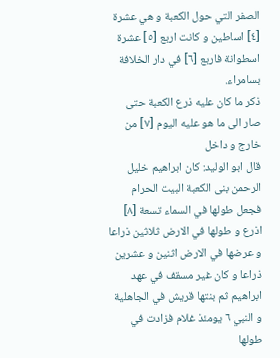الصفر التي حول الكعبة و هي عشرة [٤] اساطين و كانت اربع [٥] عشرة اسطوانة فاربع [٦] في دار الخلافة بسامراء.
ذكر ما كان عليه ذرع الكعبة حتى صار الى ما هو عليه اليوم [٧] من خارج و داخل
قال ابو الوليد: كان ابراهيم خليل الرحمن بنى الكعبة البيت الحرام فجعل طولها في السماء تسعة [٨] اذرع و طولها في الارض ثلاثين ذراعا و عرضها في الارض اثنين و عشرين ذراعا و كان غير مسقف في عهد ابراهيم ثم بنتها قريش في الجاهلية و النبي ٦ يومئذ غلام فزادت في طولها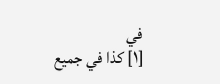في
[١] كذا في جميع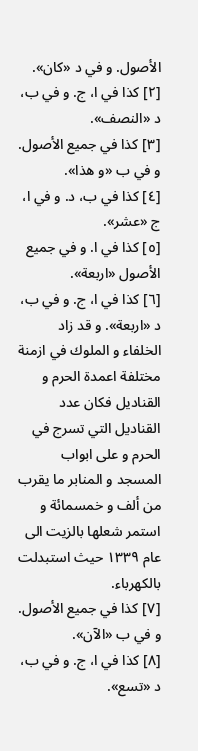الأصول. و في د «كان».
[٢] كذا في ا، ج. و في ب، د «النصف».
[٣] كذا في جميع الأصول. و في ب «و هذا».
[٤] كذا في ب، د. و في ا، ج «عشر».
[٥] كذا في ا. و في جميع الأصول «اربعة».
[٦] كذا في ا، ج. و في ب، د «اربعة». و قد زاد الخلفاء و الملوك في ازمنة مختلفة اعمدة الحرم و القناديل فكان عدد القناديل التي تسرج في الحرم و على ابواب المسجد و المنابر ما يقرب من ألف و خمسمائة و استمر شعلها بالزيت الى عام ١٣٣٩ حيث استبدلت بالكهرباء.
[٧] كذا في جميع الأصول. و في ب «الآن».
[٨] كذا في ا، ج. و في ب، د «تسع».